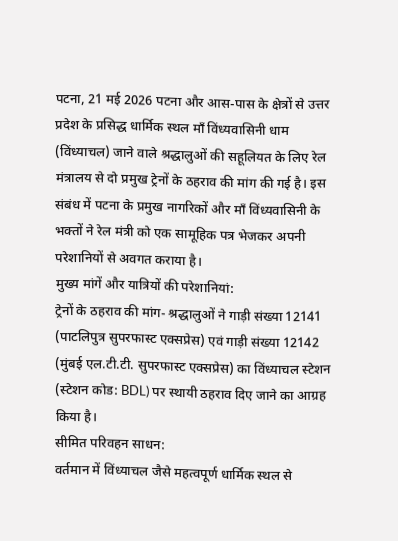पटना, 21 मई 2026 पटना और आस-पास के क्षेत्रों से उत्तर प्रदेश के प्रसिद्ध धार्मिक स्थल माँ विंध्यवासिनी धाम (विंध्याचल) जाने वाले श्रद्धालुओं की सहूलियत के लिए रेल मंत्रालय से दो प्रमुख ट्रेनों के ठहराव की मांग की गई है। इस संबंध में पटना के प्रमुख नागरिकों और माँ विंध्यवासिनी के भक्तों ने रेल मंत्री को एक सामूहिक पत्र भेजकर अपनी परेशानियों से अवगत कराया है।
मुख्य मांगें और यात्रियों की परेशानियां:
ट्रेनों के ठहराव की मांग- श्रद्धालुओं ने गाड़ी संख्या 12141 (पाटलिपुत्र सुपरफास्ट एक्सप्रेस) एवं गाड़ी संख्या 12142 (मुंबई एल.टी.टी. सुपरफास्ट एक्सप्रेस) का विंध्याचल स्टेशन (स्टेशन कोड: BDL) पर स्थायी ठहराव दिए जाने का आग्रह किया है।
सीमित परिवहन साधन:
वर्तमान में विंध्याचल जैसे महत्वपूर्ण धार्मिक स्थल से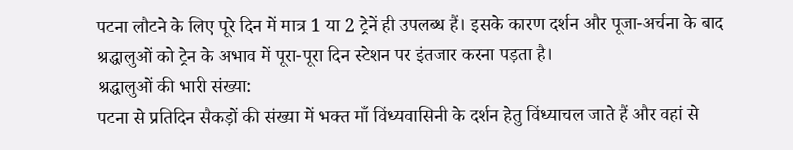पटना लौटने के लिए पूरे दिन में मात्र 1 या 2 ट्रेनें ही उपलब्ध हैं। इसके कारण दर्शन और पूजा-अर्चना के बाद श्रद्धालुओं को ट्रेन के अभाव में पूरा-पूरा दिन स्टेशन पर इंतजार करना पड़ता है।
श्रद्धालुओं की भारी संख्या:
पटना से प्रतिदिन सैकड़ों की संख्या में भक्त माँ विंध्यवासिनी के दर्शन हेतु विंध्याचल जाते हैं और वहां से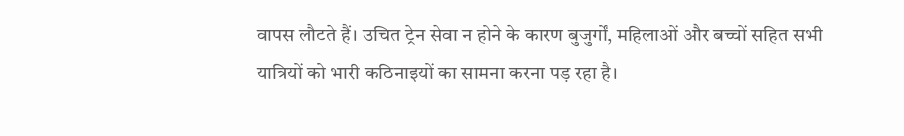वापस लौटते हैं। उचित ट्रेन सेवा न होने के कारण बुजुर्गों, महिलाओं और बच्चों सहित सभी यात्रियों को भारी कठिनाइयों का सामना करना पड़ रहा है।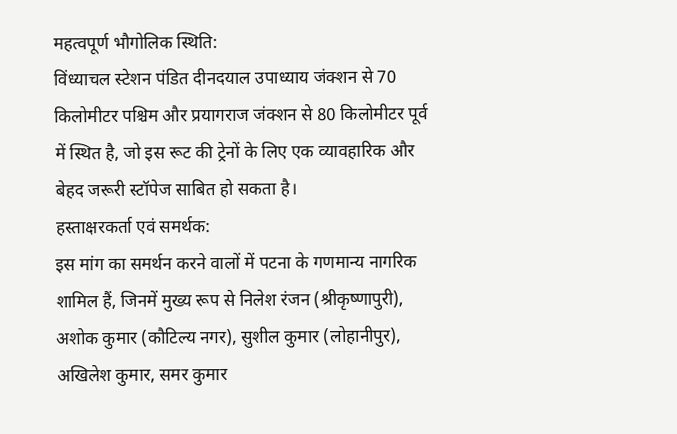महत्वपूर्ण भौगोलिक स्थिति:
विंध्याचल स्टेशन पंडित दीनदयाल उपाध्याय जंक्शन से 70 किलोमीटर पश्चिम और प्रयागराज जंक्शन से 80 किलोमीटर पूर्व में स्थित है, जो इस रूट की ट्रेनों के लिए एक व्यावहारिक और बेहद जरूरी स्टॉपेज साबित हो सकता है।
हस्ताक्षरकर्ता एवं समर्थक:
इस मांग का समर्थन करने वालों में पटना के गणमान्य नागरिक शामिल हैं, जिनमें मुख्य रूप से निलेश रंजन (श्रीकृष्णापुरी), अशोक कुमार (कौटिल्य नगर), सुशील कुमार (लोहानीपुर), अखिलेश कुमार, समर कुमार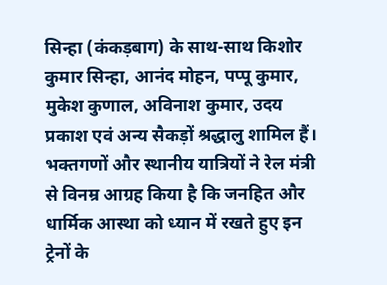सिन्हा (कंकड़बाग) के साथ-साथ किशोर कुमार सिन्हा, आनंद मोहन, पप्पू कुमार, मुकेश कुणाल, अविनाश कुमार, उदय प्रकाश एवं अन्य सैकड़ों श्रद्धालु शामिल हैं।
भक्तगणों और स्थानीय यात्रियों ने रेल मंत्री से विनम्र आग्रह किया है कि जनहित और धार्मिक आस्था को ध्यान में रखते हुए इन ट्रेनों के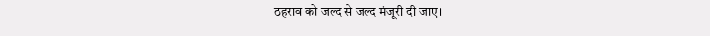ठहराव को जल्द से जल्द मंजूरी दी जाए।